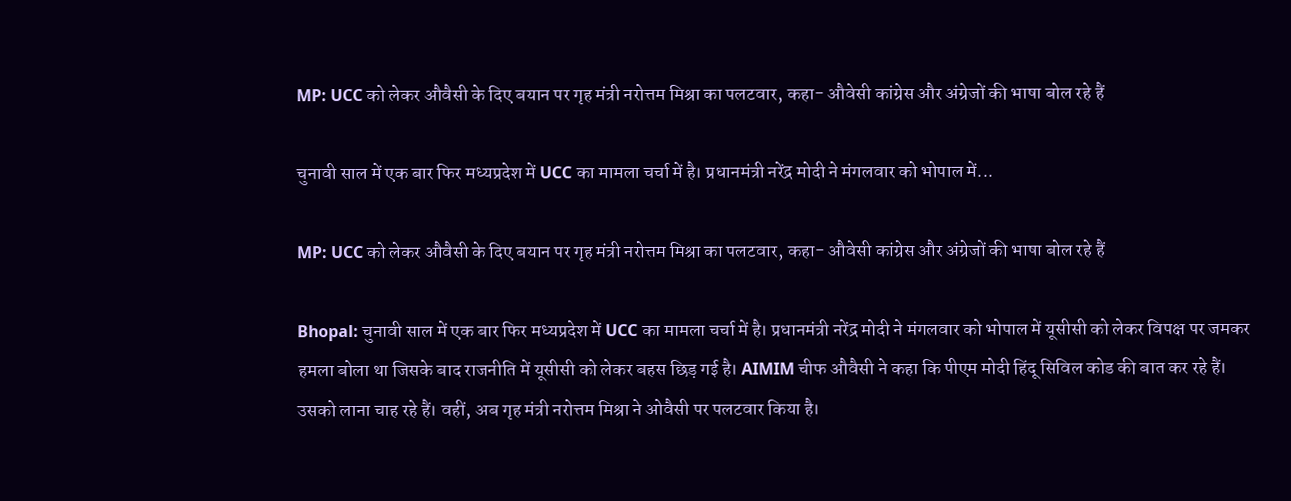MP: UCC को लेकर औवैसी के दिए बयान पर गृह मंत्री नरोत्तम मिश्रा का पलटवार, कहा- औवेसी कांग्रेस और अंग्रेजों की भाषा बोल रहे हैं

चुनावी साल में एक बार फिर मध्यप्रदेश में UCC का मामला चर्चा में है। प्रधानमंत्री नरेंद्र मोदी ने मंगलवार को भोपाल में...

MP: UCC को लेकर औवैसी के दिए बयान पर गृह मंत्री नरोत्तम मिश्रा का पलटवार, कहा- औवेसी कांग्रेस और अंग्रेजों की भाषा बोल रहे हैं

Bhopal: चुनावी साल में एक बार फिर मध्यप्रदेश में UCC का मामला चर्चा में है। प्रधानमंत्री नरेंद्र मोदी ने मंगलवार को भोपाल में यूसीसी को लेकर विपक्ष पर जमकर हमला बोला था जिसके बाद राजनीति में यूसीसी को लेकर बहस छिड़ गई है। AIMIM चीफ औवैसी ने कहा कि पीएम मोदी हिंदू सिविल कोड की बात कर रहे हैं। उसको लाना चाह रहे हैं। वहीं, अब गृह मंत्री नरोत्तम मिश्रा ने ओवैसी पर पलटवार किया है।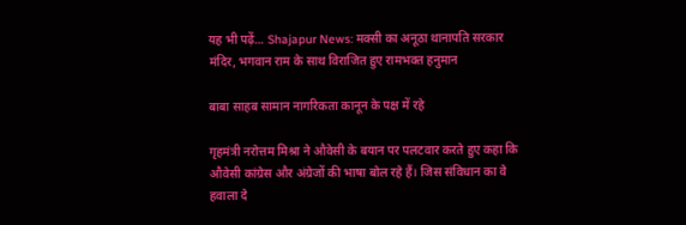यह भी पढ़ें... Shajapur News: मक्सी का अनूठा थानापति सरकार मंदिर, भगवान राम के साथ विराजित हुए रामभक्त हनुमान

बाबा साहब सामान नागरिकता कानून के पक्ष में रहे

गृहमंत्री नरोत्तम मिश्रा ने औवेसी के बयान पर पलटवार करते हुए कहा कि औवेसी कांग्रेस और अंग्रेजों की भाषा बोल रहे हैं। जिस संविधान का वे हवाला दे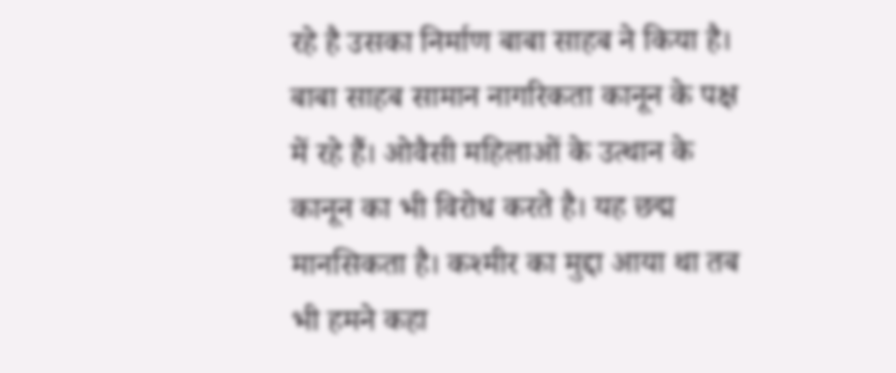रहे है उसका निर्माण बाबा साहब ने किया है। बाबा साहब सामान नागरिकता कानून के पक्ष में रहे हैं। ओवैसी महिलाओं के उत्थान के कानून का भी विरोध करते है। यह छद्म मानसिकता है। कश्मीर का मुद्दा आया था तब भी हमने कहा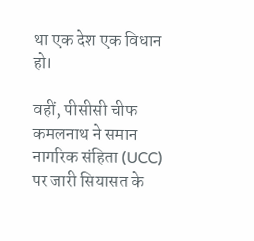था एक देश एक विधान हो।

वहीं, पीसीसी चीफ कमलनाथ ने समान नागरिक संहिता (UCC) पर जारी सियासत के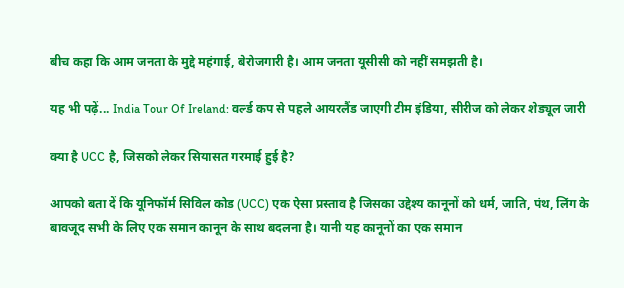बीच कहा कि आम जनता के मुद्दे महंगाई, बेरोजगारी है। आम जनता यूसीसी को नहीं समझती है।

यह भी पढ़ें... India Tour Of Ireland: वर्ल्ड कप से पहले आयरलैंड जाएगी टीम इंडिया, सीरीज को लेकर शेड्यूल जारी

क्या है UCC है, जिसको लेकर सियासत गरमाई हुई है?

आपको बता दें कि यूनिफॉर्म सिविल कोड (UCC) एक ऐसा प्रस्ताव है जिसका उद्देश्य कानूनों को धर्म, जाति, पंथ, लिंग के बावजूद सभी के लिए एक समान कानून के साथ बदलना है। यानी यह कानूनों का एक समान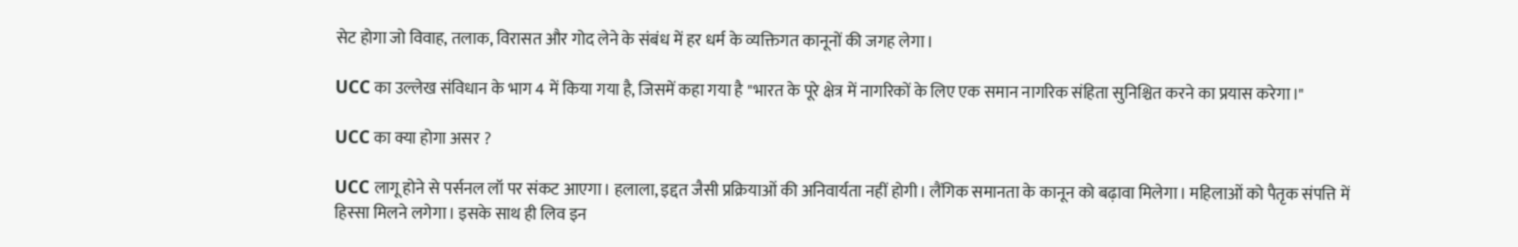सेट होगा जो विवाह, तलाक, विरासत और गोद लेने के संबंध में हर धर्म के व्यक्तिगत कानूनों की जगह लेगा।

UCC का उल्लेख संविधान के भाग 4 में किया गया है, जिसमें कहा गया है "भारत के पूरे क्षेत्र में नागरिकों के लिए एक समान नागरिक संहिता सुनिश्चित करने का प्रयास करेगा।"

UCC का क्या होगा असर ?

UCC लागू होने से पर्सनल लॉ पर संकट आएगा। हलाला, इद्दत जैसी प्रक्रियाओं की अनिवार्यता नहीं होगी। लैंगिक समानता के कानून को बढ़ावा मिलेगा। महिलाओं को पैतृक संपत्ति में हिस्सा मिलने लगेगा। इसके साथ ही लिव इन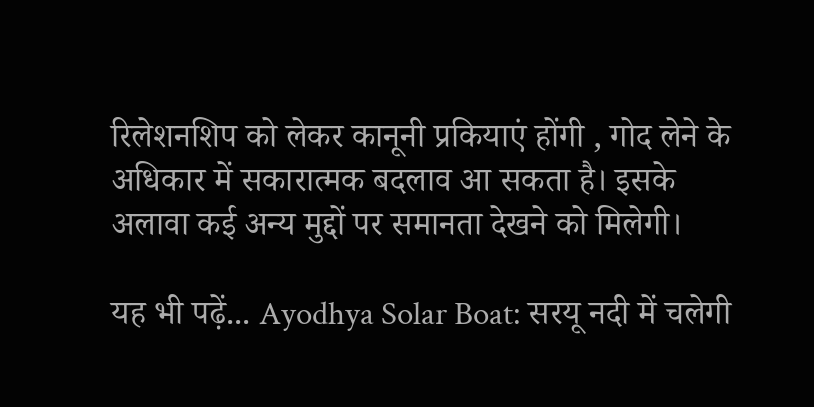रिलेशनशिप को लेकर कानूनी प्रकियाएं होंगी , गोद लेने के अधिकार में सकारात्मक बदलाव आ सकता है। इसके अलावा कई अन्य मुद्दों पर समानता देखने को मिलेगी।

यह भी पढ़ें... Ayodhya Solar Boat: सरयू नदी में चलेगी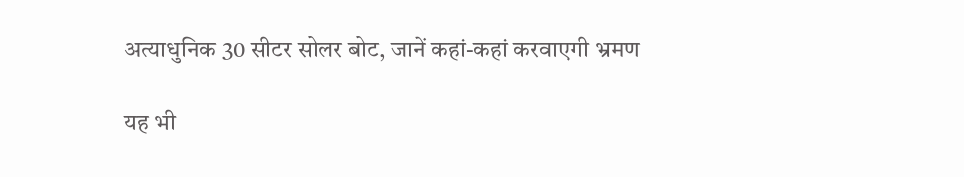अत्याधुनिक 30 सीटर सोलर बोट, जानें कहां-कहां करवाएगी भ्रमण

यह भी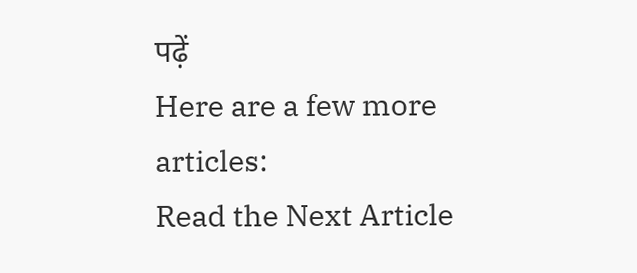पढ़ें
Here are a few more articles:
Read the Next Article